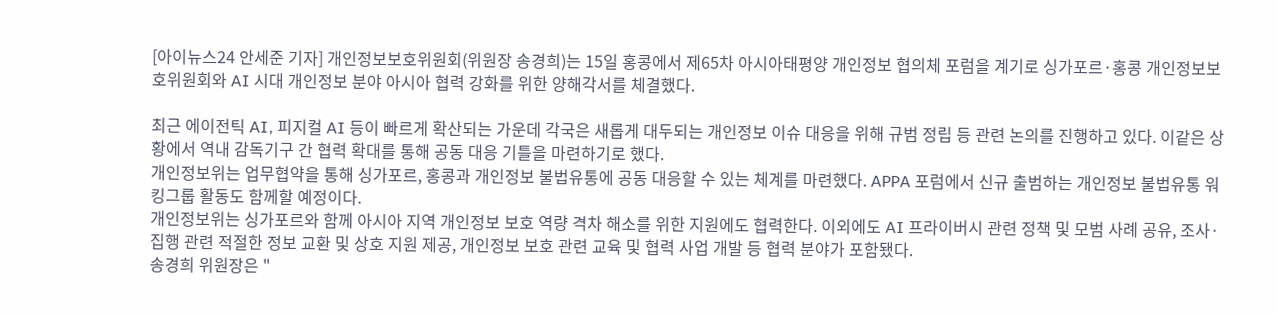[아이뉴스24 안세준 기자] 개인정보보호위원회(위원장 송경희)는 15일 홍콩에서 제65차 아시아태평양 개인정보 협의체 포럼을 계기로 싱가포르·홍콩 개인정보보호위원회와 AI 시대 개인정보 분야 아시아 협력 강화를 위한 양해각서를 체결했다.

최근 에이전틱 AI, 피지컬 AI 등이 빠르게 확산되는 가운데 각국은 새롭게 대두되는 개인정보 이슈 대응을 위해 규범 정립 등 관련 논의를 진행하고 있다. 이같은 상황에서 역내 감독기구 간 협력 확대를 통해 공동 대응 기틀을 마련하기로 했다.
개인정보위는 업무협약을 통해 싱가포르, 홍콩과 개인정보 불법유통에 공동 대응할 수 있는 체계를 마련했다. APPA 포럼에서 신규 출범하는 개인정보 불법유통 워킹그룹 활동도 함께할 예정이다.
개인정보위는 싱가포르와 함께 아시아 지역 개인정보 보호 역량 격차 해소를 위한 지원에도 협력한다. 이외에도 AI 프라이버시 관련 정책 및 모범 사례 공유, 조사·집행 관련 적절한 정보 교환 및 상호 지원 제공, 개인정보 보호 관련 교육 및 협력 사업 개발 등 협력 분야가 포함됐다.
송경희 위원장은 "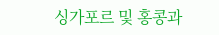싱가포르 및 홍콩과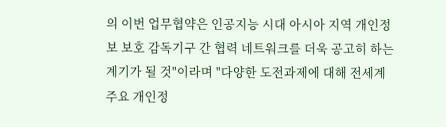의 이번 업무협약은 인공지능 시대 아시아 지역 개인정보 보호 감독기구 간 협력 네트워크를 더욱 공고히 하는 계기가 될 것"이라며 "다양한 도전과제에 대해 전세계 주요 개인정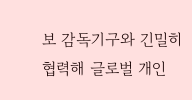보 감독기구와 긴밀히 협력해 글로벌 개인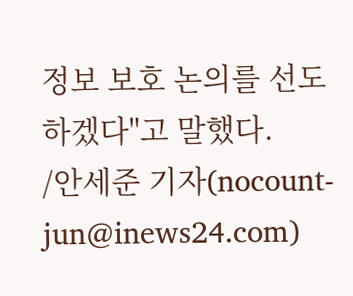정보 보호 논의를 선도하겠다"고 말했다.
/안세준 기자(nocount-jun@inews24.com)